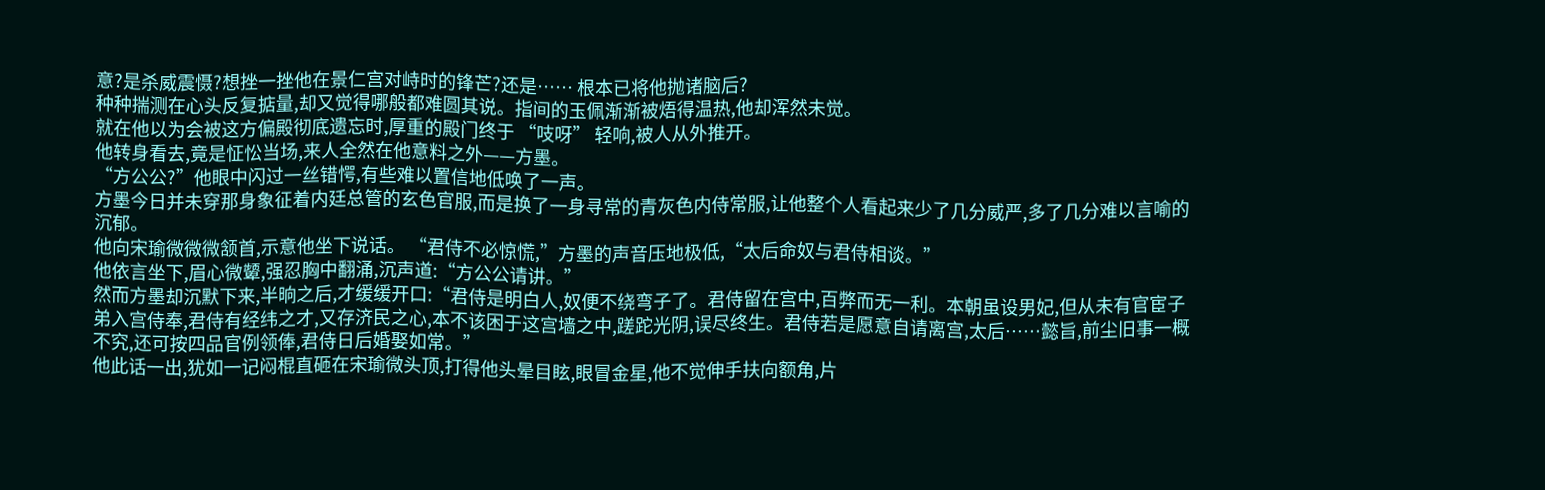意?是杀威震慑?想挫一挫他在景仁宫对峙时的锋芒?还是…… 根本已将他抛诸脑后?
种种揣测在心头反复掂量,却又觉得哪般都难圆其说。指间的玉佩渐渐被焐得温热,他却浑然未觉。
就在他以为会被这方偏殿彻底遗忘时,厚重的殿门终于 “吱呀” 轻响,被人从外推开。
他转身看去,竟是怔忪当场,来人全然在他意料之外——方墨。
“方公公?”他眼中闪过一丝错愕,有些难以置信地低唤了一声。
方墨今日并未穿那身象征着内廷总管的玄色官服,而是换了一身寻常的青灰色内侍常服,让他整个人看起来少了几分威严,多了几分难以言喻的沉郁。
他向宋瑜微微微颔首,示意他坐下说话。 “君侍不必惊慌,”方墨的声音压地极低,“太后命奴与君侍相谈。”
他依言坐下,眉心微颦,强忍胸中翻涌,沉声道:“方公公请讲。”
然而方墨却沉默下来,半晌之后,才缓缓开口:“君侍是明白人,奴便不绕弯子了。君侍留在宫中,百弊而无一利。本朝虽设男妃,但从未有官宦子弟入宫侍奉,君侍有经纬之才,又存济民之心,本不该困于这宫墙之中,蹉跎光阴,误尽终生。君侍若是愿意自请离宫,太后……懿旨,前尘旧事一概不究,还可按四品官例领俸,君侍日后婚娶如常。”
他此话一出,犹如一记闷棍直砸在宋瑜微头顶,打得他头晕目眩,眼冒金星,他不觉伸手扶向额角,片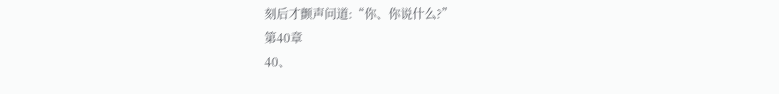刻后才颤声问道:“你、你说什么?”
第40章
40、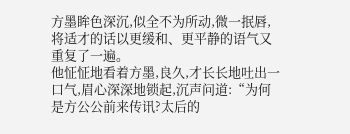方墨眸色深沉,似全不为所动,微一抿唇,将适才的话以更缓和、更平静的语气又重复了一遍。
他怔怔地看着方墨,良久,才长长地吐出一口气,眉心深深地锁起,沉声问道:“为何是方公公前来传讯?太后的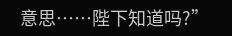意思……陛下知道吗?”